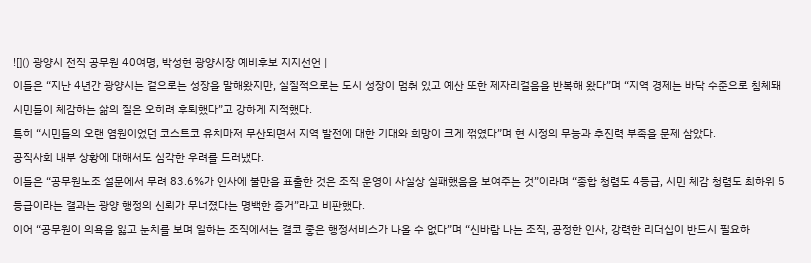![]() 광양시 전직 공무원 40여명, 박성현 광양시장 예비후보 지지선언 |
이들은 “지난 4년간 광양시는 겉으로는 성장을 말해왔지만, 실질적으로는 도시 성장이 멈춰 있고 예산 또한 제자리걸음을 반복해 왔다”며 “지역 경제는 바닥 수준으로 침체돼 시민들이 체감하는 삶의 질은 오히려 후퇴했다”고 강하게 지적했다.
특히 “시민들의 오랜 염원이었던 코스트코 유치마저 무산되면서 지역 발전에 대한 기대와 희망이 크게 꺾였다”며 현 시정의 무능과 추진력 부족을 문제 삼았다.
공직사회 내부 상황에 대해서도 심각한 우려를 드러냈다.
이들은 “공무원노조 설문에서 무려 83.6%가 인사에 불만을 표출한 것은 조직 운영이 사실상 실패했음을 보여주는 것”이라며 “종합 청렴도 4등급, 시민 체감 청렴도 최하위 5등급이라는 결과는 광양 행정의 신뢰가 무너졌다는 명백한 증거”라고 비판했다.
이어 “공무원이 의욕을 잃고 눈치를 보며 일하는 조직에서는 결코 좋은 행정서비스가 나올 수 없다”며 “신바람 나는 조직, 공정한 인사, 강력한 리더십이 반드시 필요하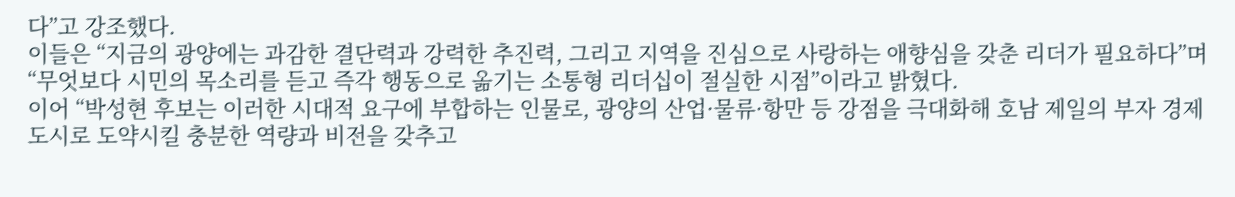다”고 강조했다.
이들은 “지금의 광양에는 과감한 결단력과 강력한 추진력, 그리고 지역을 진심으로 사랑하는 애향심을 갖춘 리더가 필요하다”며 “무엇보다 시민의 목소리를 듣고 즉각 행동으로 옮기는 소통형 리더십이 절실한 시점”이라고 밝혔다.
이어 “박성현 후보는 이러한 시대적 요구에 부합하는 인물로, 광양의 산업·물류·항만 등 강점을 극대화해 호남 제일의 부자 경제도시로 도약시킬 충분한 역량과 비전을 갖추고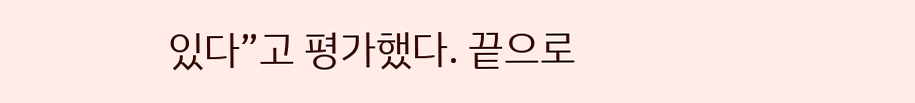있다”고 평가했다. 끝으로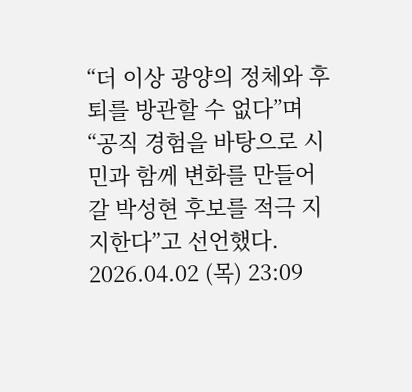“더 이상 광양의 정체와 후퇴를 방관할 수 없다”며 “공직 경험을 바탕으로 시민과 함께 변화를 만들어갈 박성현 후보를 적극 지지한다”고 선언했다.
2026.04.02 (목) 23:09